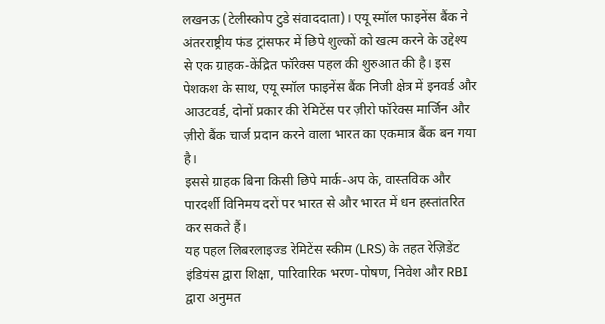लखनऊ (टेलीस्कोप टुडे संवाददाता)। एयू स्मॉल फाइनेंस बैंक ने अंतरराष्ट्रीय फंड ट्रांसफर में छिपे शुल्कों को खत्म करने के उद्देश्य से एक ग्राहक-केंद्रित फॉरेक्स पहल की शुरुआत की है। इस पेशकश के साथ, एयू स्मॉल फाइनेंस बैंक निजी क्षेत्र में इनवर्ड और आउटवर्ड, दोनों प्रकार की रेमिटेंस पर ज़ीरो फॉरेक्स मार्जिन और ज़ीरो बैंक चार्ज प्रदान करने वाला भारत का एकमात्र बैंक बन गया है।
इससे ग्राहक बिना किसी छिपे मार्क-अप के, वास्तविक और पारदर्शी विनिमय दरों पर भारत से और भारत में धन हस्तांतरित कर सकते हैं।
यह पहल लिबरलाइज्ड रेमिटेंस स्कीम (LRS) के तहत रेज़िडेंट इंडियंस द्वारा शिक्षा, पारिवारिक भरण-पोषण, निवेश और RBI द्वारा अनुमत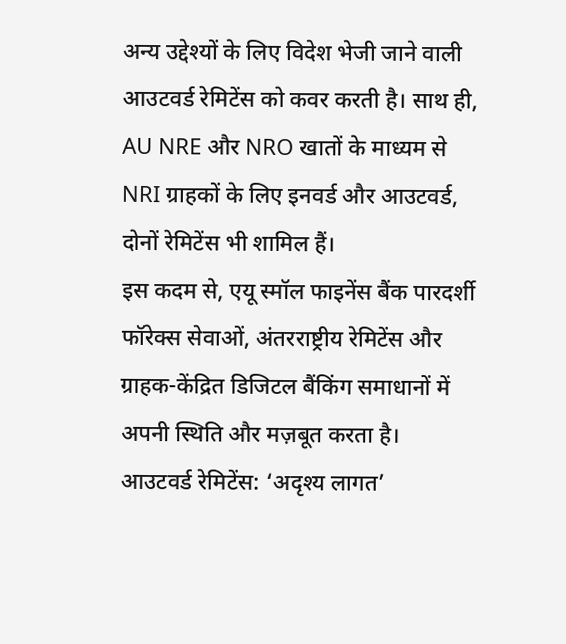अन्य उद्देश्यों के लिए विदेश भेजी जाने वाली आउटवर्ड रेमिटेंस को कवर करती है। साथ ही, AU NRE और NRO खातों के माध्यम से NRI ग्राहकों के लिए इनवर्ड और आउटवर्ड, दोनों रेमिटेंस भी शामिल हैं।
इस कदम से, एयू स्मॉल फाइनेंस बैंक पारदर्शी फॉरेक्स सेवाओं, अंतरराष्ट्रीय रेमिटेंस और ग्राहक-केंद्रित डिजिटल बैंकिंग समाधानों में अपनी स्थिति और मज़बूत करता है।
आउटवर्ड रेमिटेंस: ‘अदृश्य लागत’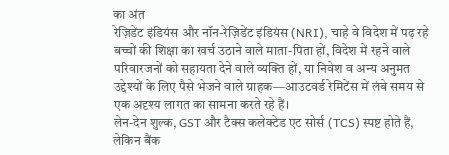का अंत
रेज़िडेंट इंडियंस और नॉन-रेज़िडेंट इंडियंस (NRI), चाहे वे विदेश में पढ़ रहे बच्चों की शिक्षा का खर्च उठाने वाले माता-पिता हों, विदेश में रहने वाले परिवारजनों को सहायता देने वाले व्यक्ति हों, या निवेश व अन्य अनुमत उद्देश्यों के लिए पैसे भेजने वाले ग्राहक—आउटवर्ड रेमिटेंस में लंबे समय से एक अदृश्य लागत का सामना करते रहे हैं।
लेन-देन शुल्क, GST और टैक्स कलेक्टेड एट सोर्स (TCS) स्पष्ट होते हैं, लेकिन बैंक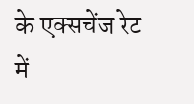के एक्सचेंज रेट में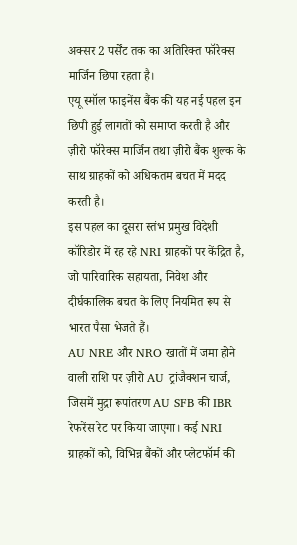अक्सर 2 पर्सेंट तक का अतिरिक्त फॉरेक्स मार्जिन छिपा रहता है।
एयू स्मॉल फाइनेंस बैंक की यह नई पहल इन छिपी हुई लागतों को समाप्त करती है और ज़ीरो फॉरेक्स मार्जिन तथा ज़ीरो बैंक शुल्क के साथ ग्राहकों को अधिकतम बचत में मदद करती है।
इस पहल का दूसरा स्तंभ प्रमुख विदेशी कॉरिडोर में रह रहे NRI ग्राहकों पर केंद्रित है, जो पारिवारिक सहायता, निवेश और दीर्घकालिक बचत के लिए नियमित रूप से भारत पैसा भेजते हैं।
AU NRE और NRO खातों में जमा होने वाली राशि पर ज़ीरो AU ट्रांजैक्शन चार्ज, जिसमें मुद्रा रूपांतरण AU SFB की IBR रेफरेंस रेट पर किया जाएगा। कई NRI ग्राहकों को, विभिन्न बैंकों और प्लेटफॉर्म की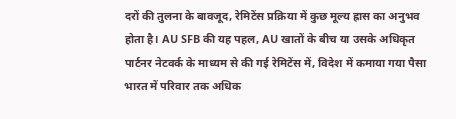दरों की तुलना के बावजूद, रेमिटेंस प्रक्रिया में कुछ मूल्य ह्रास का अनुभव होता है। AU SFB की यह पहल, AU खातों के बीच या उसके अधिकृत पार्टनर नेटवर्क के माध्यम से की गई रेमिटेंस में, विदेश में कमाया गया पैसा भारत में परिवार तक अधिक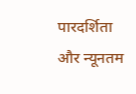पारदर्शिता और न्यूनतम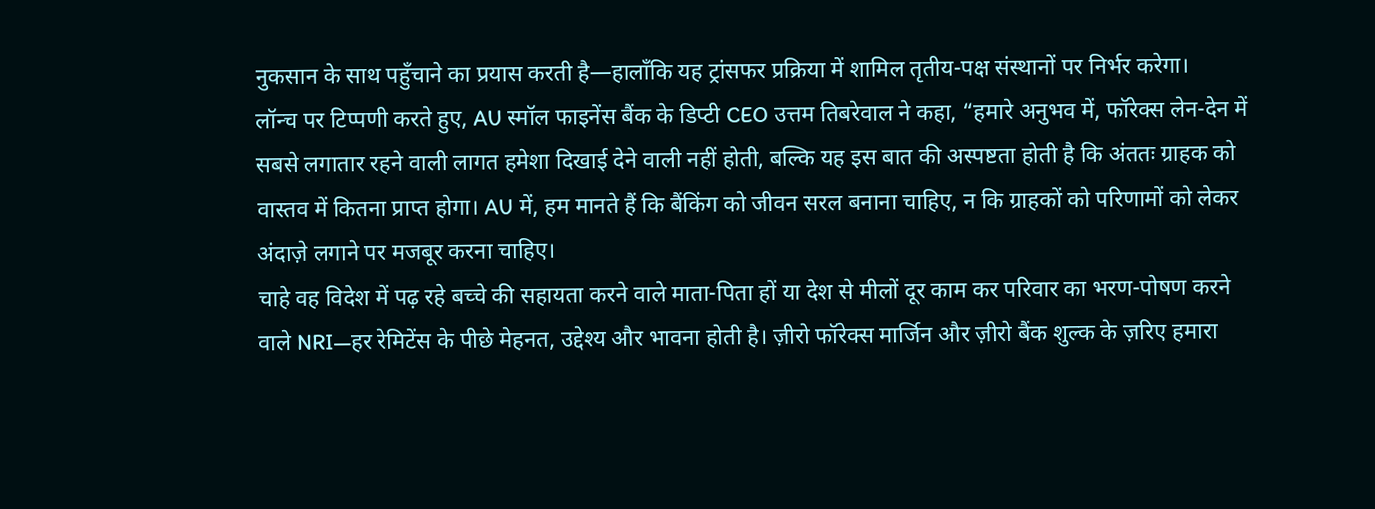नुकसान के साथ पहुँचाने का प्रयास करती है—हालाँकि यह ट्रांसफर प्रक्रिया में शामिल तृतीय-पक्ष संस्थानों पर निर्भर करेगा।
लॉन्च पर टिप्पणी करते हुए, AU स्मॉल फाइनेंस बैंक के डिप्टी CEO उत्तम तिबरेवाल ने कहा, “हमारे अनुभव में, फॉरेक्स लेन-देन में सबसे लगातार रहने वाली लागत हमेशा दिखाई देने वाली नहीं होती, बल्कि यह इस बात की अस्पष्टता होती है कि अंततः ग्राहक को वास्तव में कितना प्राप्त होगा। AU में, हम मानते हैं कि बैंकिंग को जीवन सरल बनाना चाहिए, न कि ग्राहकों को परिणामों को लेकर अंदाज़े लगाने पर मजबूर करना चाहिए।
चाहे वह विदेश में पढ़ रहे बच्चे की सहायता करने वाले माता-पिता हों या देश से मीलों दूर काम कर परिवार का भरण-पोषण करने वाले NRI—हर रेमिटेंस के पीछे मेहनत, उद्देश्य और भावना होती है। ज़ीरो फॉरेक्स मार्जिन और ज़ीरो बैंक शुल्क के ज़रिए हमारा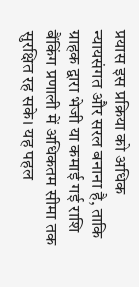प्रयास इस प्रक्रिया को अधिक न्यायसंगत और सरल बनाना है, ताकि ग्राहक द्वारा भेजी या कमाई गई राशि बैंकिंग प्रणाली में अधिकतम सीमा तक सुरक्षित रह सके। यह पहल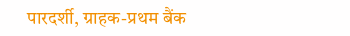पारदर्शी, ग्राहक-प्रथम बैंक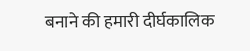बनाने की हमारी दीर्घकालिक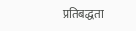प्रतिबद्धता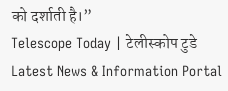को दर्शाती है।”
Telescope Today | टेलीस्कोप टुडे Latest News & Information Portal